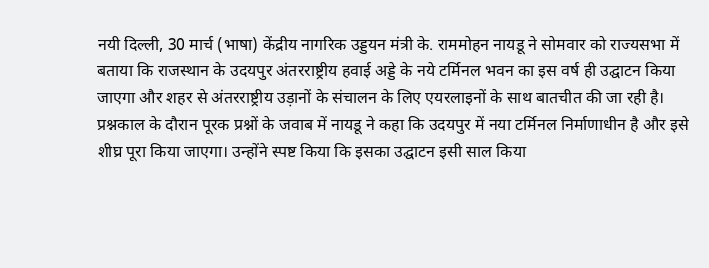नयी दिल्ली, 30 मार्च (भाषा) केंद्रीय नागरिक उड्डयन मंत्री के. राममोहन नायडू ने सोमवार को राज्यसभा में बताया कि राजस्थान के उदयपुर अंतरराष्ट्रीय हवाई अड्डे के नये टर्मिनल भवन का इस वर्ष ही उद्घाटन किया जाएगा और शहर से अंतरराष्ट्रीय उड़ानों के संचालन के लिए एयरलाइनों के साथ बातचीत की जा रही है।
प्रश्नकाल के दौरान पूरक प्रश्नों के जवाब में नायडू ने कहा कि उदयपुर में नया टर्मिनल निर्माणाधीन है और इसे शीघ्र पूरा किया जाएगा। उन्होंने स्पष्ट किया कि इसका उद्घाटन इसी साल किया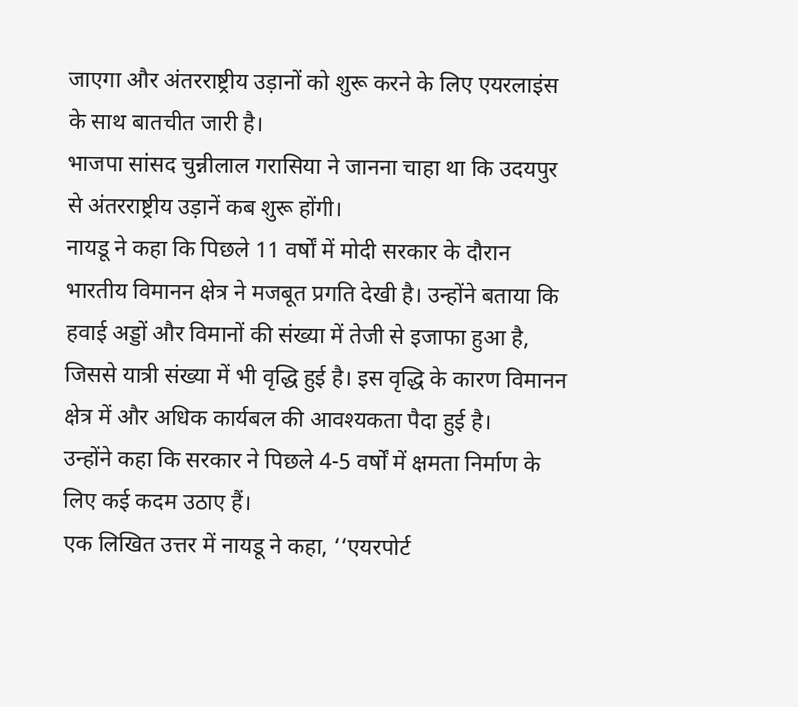जाएगा और अंतरराष्ट्रीय उड़ानों को शुरू करने के लिए एयरलाइंस के साथ बातचीत जारी है।
भाजपा सांसद चुन्नीलाल गरासिया ने जानना चाहा था कि उदयपुर से अंतरराष्ट्रीय उड़ानें कब शुरू होंगी।
नायडू ने कहा कि पिछले 11 वर्षों में मोदी सरकार के दौरान भारतीय विमानन क्षेत्र ने मजबूत प्रगति देखी है। उन्होंने बताया कि हवाई अड्डों और विमानों की संख्या में तेजी से इजाफा हुआ है, जिससे यात्री संख्या में भी वृद्धि हुई है। इस वृद्धि के कारण विमानन क्षेत्र में और अधिक कार्यबल की आवश्यकता पैदा हुई है।
उन्होंने कहा कि सरकार ने पिछले 4-5 वर्षों में क्षमता निर्माण के लिए कई कदम उठाए हैं।
एक लिखित उत्तर में नायडू ने कहा, ‘‘एयरपोर्ट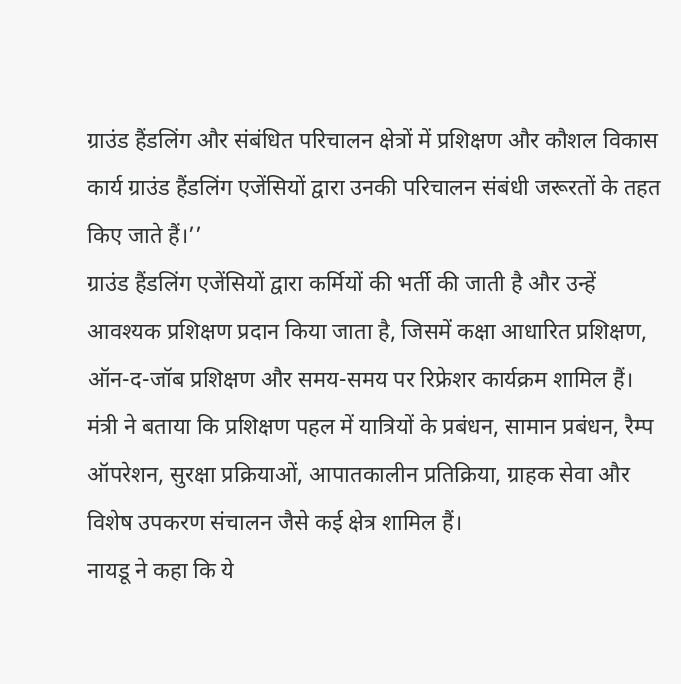ग्राउंड हैंडलिंग और संबंधित परिचालन क्षेत्रों में प्रशिक्षण और कौशल विकास कार्य ग्राउंड हैंडलिंग एजेंसियों द्वारा उनकी परिचालन संबंधी जरूरतों के तहत किए जाते हैं।’’
ग्राउंड हैंडलिंग एजेंसियों द्वारा कर्मियों की भर्ती की जाती है और उन्हें आवश्यक प्रशिक्षण प्रदान किया जाता है, जिसमें कक्षा आधारित प्रशिक्षण, ऑन-द-जॉब प्रशिक्षण और समय-समय पर रिफ्रेशर कार्यक्रम शामिल हैं।
मंत्री ने बताया कि प्रशिक्षण पहल में यात्रियों के प्रबंधन, सामान प्रबंधन, रैम्प ऑपरेशन, सुरक्षा प्रक्रियाओं, आपातकालीन प्रतिक्रिया, ग्राहक सेवा और विशेष उपकरण संचालन जैसे कई क्षेत्र शामिल हैं।
नायडू ने कहा कि ये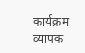कार्यक्रम व्यापक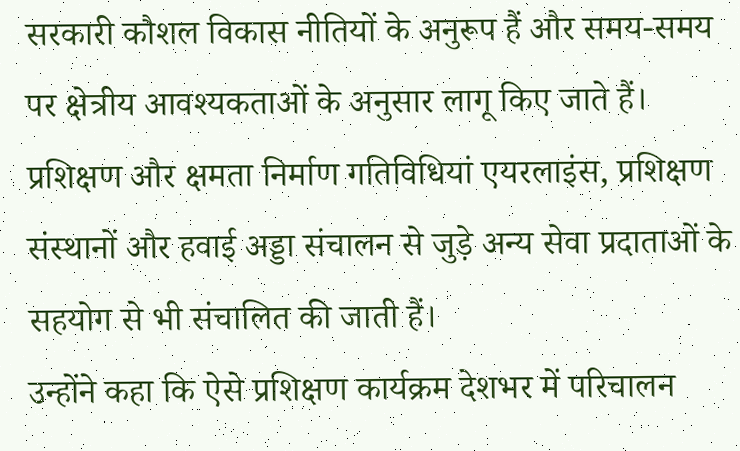सरकारी कौशल विकास नीतियों के अनुरूप हैं और समय-समय पर क्षेत्रीय आवश्यकताओं के अनुसार लागू किए जाते हैं। प्रशिक्षण और क्षमता निर्माण गतिविधियां एयरलाइंस, प्रशिक्षण संस्थानों और हवाई अड्डा संचालन से जुड़े अन्य सेवा प्रदाताओं के सहयोग से भी संचालित की जाती हैं।
उन्होंने कहा कि ऐसे प्रशिक्षण कार्यक्रम देशभर में परिचालन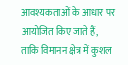आवश्यकताओं के आधार पर आयोजित किए जाते हैं, ताकि विमानन क्षेत्र में कुशल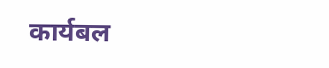कार्यबल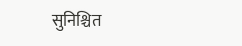सुनिश्चित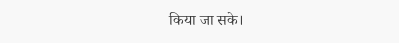किया जा सके।